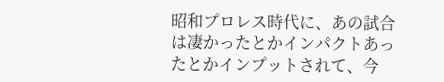昭和プロレス時代に、あの試合は凄かったとかインパクトあったとかインプットされて、今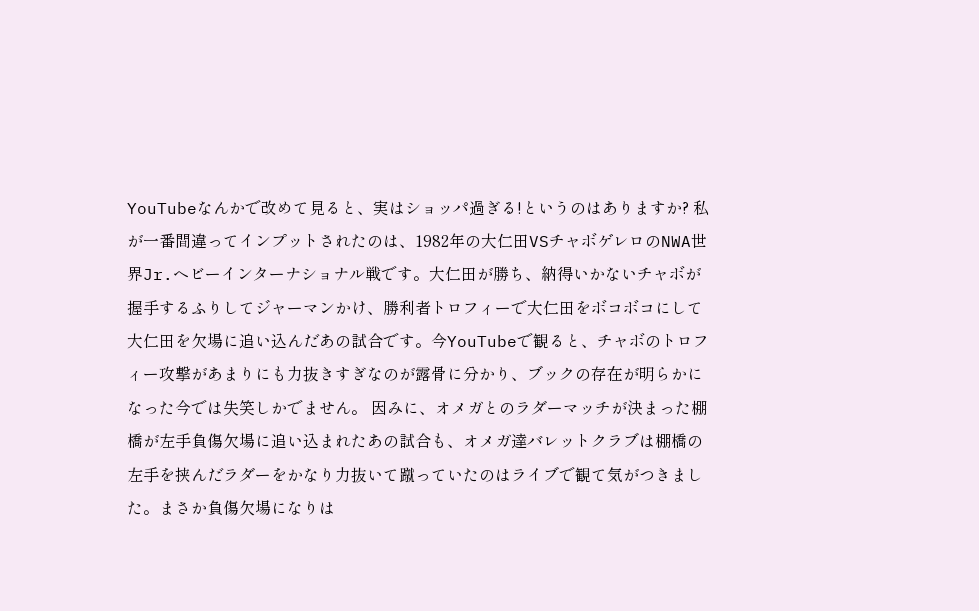YouTubeなんかで改めて見ると、実はショッパ過ぎる!というのはありますか? 私が一番間違ってインプットされたのは、1982年の大仁田VSチャボゲレロのNWA世界Jr.ヘビーインターナショナル戦です。大仁田が勝ち、納得いかないチャボが握手するふりしてジャーマンかけ、勝利者トロフィーで大仁田をボコボコにして大仁田を欠場に追い込んだあの試合です。今YouTubeで観ると、チャボのトロフィー攻撃があまりにも力抜きすぎなのが露骨に分かり、ブックの存在が明らかになった今では失笑しかでません。 因みに、オメガとのラダーマッチが決まった棚橋が左手負傷欠場に追い込まれたあの試合も、オメガ達バレットクラブは棚橋の左手を挟んだラダーをかなり力抜いて蹴っていたのはライブで観て気がつきました。まさか負傷欠場になりは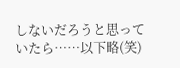しないだろうと思っていたら……以下略(笑)